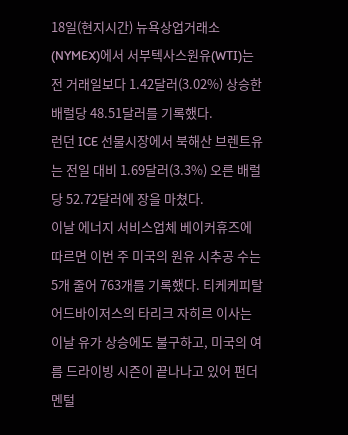18일(현지시간) 뉴욕상업거래소(NYMEX)에서 서부텍사스원유(WTI)는 전 거래일보다 1.42달러(3.02%) 상승한 배럴당 48.51달러를 기록했다.
런던 ICE 선물시장에서 북해산 브렌트유는 전일 대비 1.69달러(3.3%) 오른 배럴당 52.72달러에 장을 마쳤다.
이날 에너지 서비스업체 베이커휴즈에 따르면 이번 주 미국의 원유 시추공 수는 5개 줄어 763개를 기록했다. 티케케피탈어드바이저스의 타리크 자히르 이사는 이날 유가 상승에도 불구하고, 미국의 여름 드라이빙 시즌이 끝나나고 있어 펀더멘털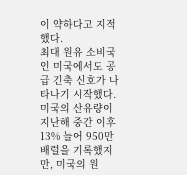이 약하다고 지적했다.
최대 원유 소비국인 미국에서도 공급 긴축 신호가 나타나기 시작했다. 미국의 산유량이 지난해 중간 이후 13% 늘어 950만배럴을 기록했지만, 미국의 원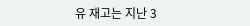유 재고는 지난 3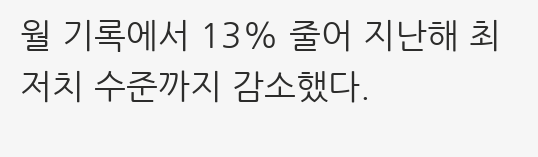월 기록에서 13% 줄어 지난해 최저치 수준까지 감소했다.